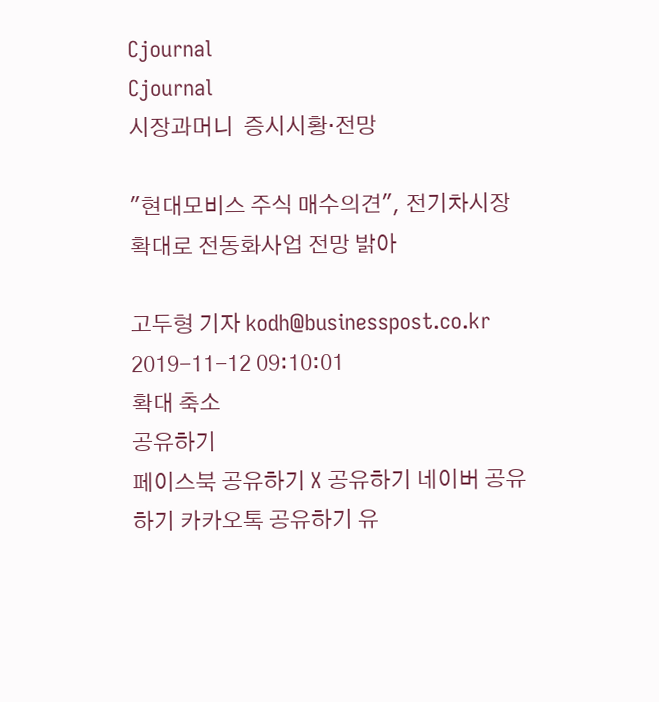Cjournal
Cjournal
시장과머니  증시시황·전망

"현대모비스 주식 매수의견", 전기차시장 확대로 전동화사업 전망 밝아

고두형 기자 kodh@businesspost.co.kr 2019-11-12 09:10:01
확대 축소
공유하기
페이스북 공유하기 X 공유하기 네이버 공유하기 카카오톡 공유하기 유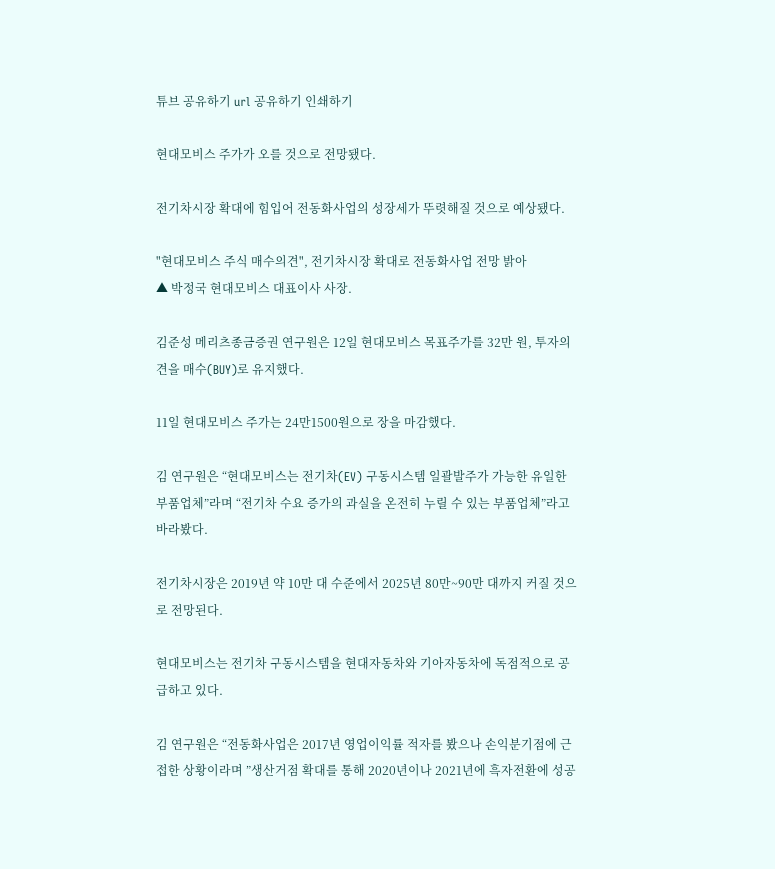튜브 공유하기 url 공유하기 인쇄하기

현대모비스 주가가 오를 것으로 전망됐다.

전기차시장 확대에 힘입어 전동화사업의 성장세가 뚜렷해질 것으로 예상됐다.

"현대모비스 주식 매수의견", 전기차시장 확대로 전동화사업 전망 밝아
▲ 박정국 현대모비스 대표이사 사장.

김준성 메리츠종금증권 연구원은 12일 현대모비스 목표주가를 32만 원, 투자의견을 매수(BUY)로 유지했다.

11일 현대모비스 주가는 24만1500원으로 장을 마감했다.

김 연구원은 “현대모비스는 전기차(EV) 구동시스템 일괄발주가 가능한 유일한 부품업체”라며 “전기차 수요 증가의 과실을 온전히 누릴 수 있는 부품업체”라고 바라봤다.

전기차시장은 2019년 약 10만 대 수준에서 2025년 80만~90만 대까지 커질 것으로 전망된다.

현대모비스는 전기차 구동시스템을 현대자동차와 기아자동차에 독점적으로 공급하고 있다.

김 연구원은 “전동화사업은 2017년 영업이익률 적자를 봤으나 손익분기점에 근접한 상황이라며 ”생산거점 확대를 통해 2020년이나 2021년에 흑자전환에 성공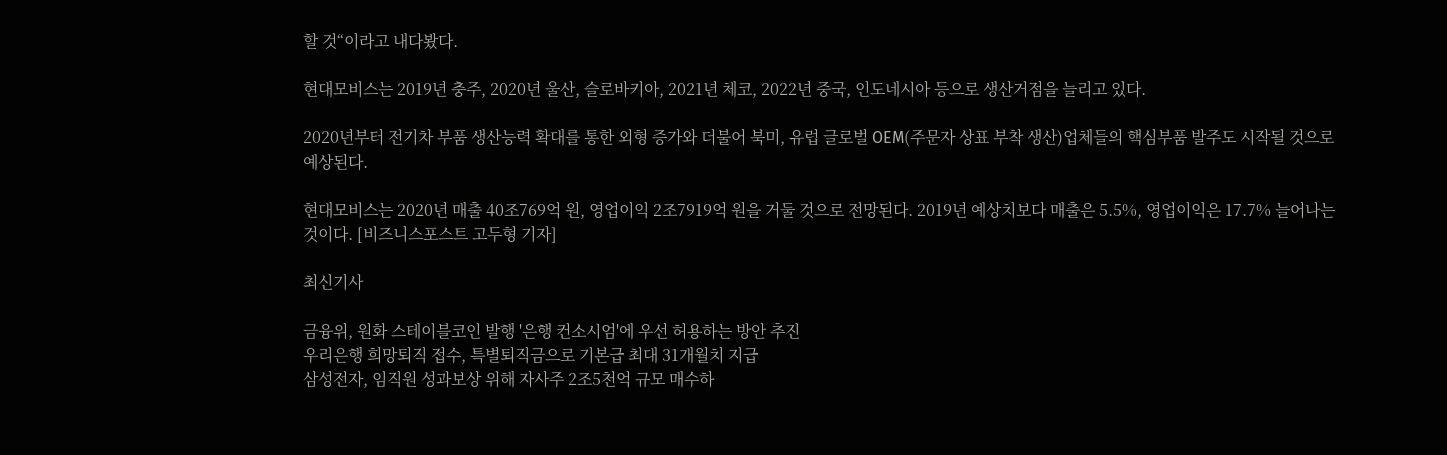할 것“이라고 내다봤다.

현대모비스는 2019년 충주, 2020년 울산, 슬로바키아, 2021년 체코, 2022년 중국, 인도네시아 등으로 생산거점을 늘리고 있다.

2020년부터 전기차 부품 생산능력 확대를 통한 외형 증가와 더불어 북미, 유럽 글로벌 OEM(주문자 상표 부착 생산)업체들의 핵심부품 발주도 시작될 것으로 예상된다.

현대모비스는 2020년 매출 40조769억 원, 영업이익 2조7919억 원을 거둘 것으로 전망된다. 2019년 예상치보다 매출은 5.5%, 영업이익은 17.7% 늘어나는 것이다. [비즈니스포스트 고두형 기자]

최신기사

금융위, 원화 스테이블코인 발행 '은행 컨소시엄'에 우선 허용하는 방안 추진
우리은행 희망퇴직 접수, 특별퇴직금으로 기본급 최대 31개월치 지급
삼성전자, 임직원 성과보상 위해 자사주 2조5천억 규모 매수하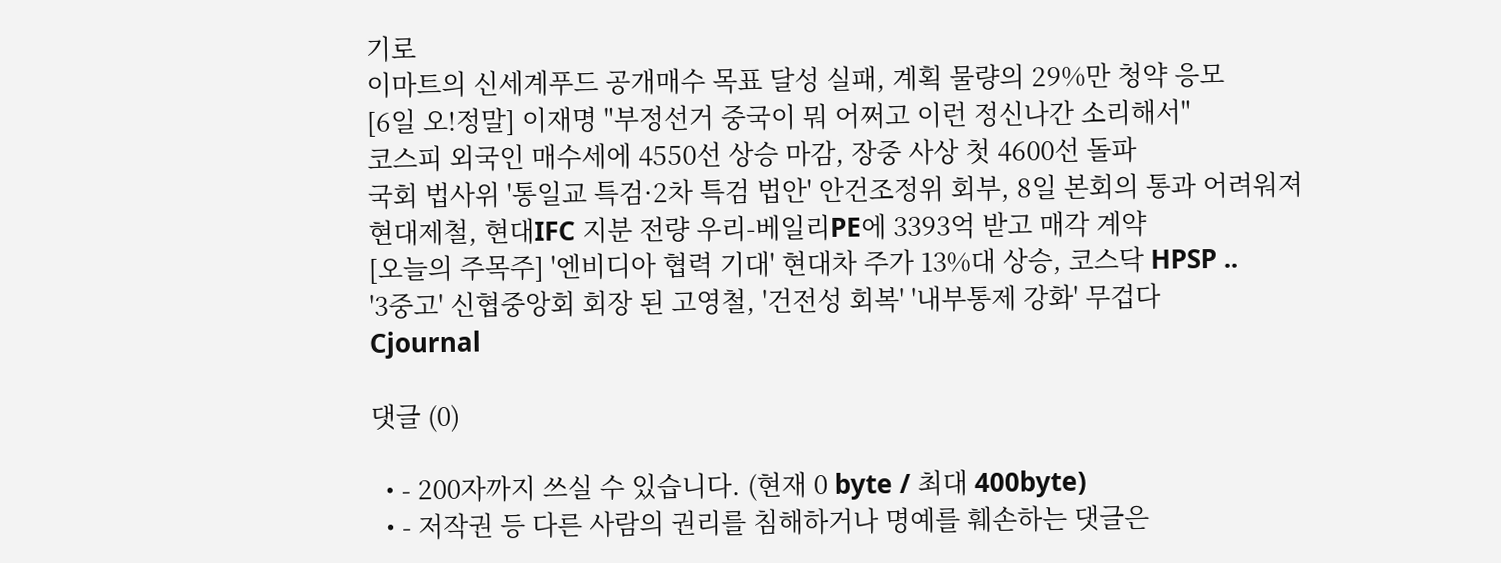기로
이마트의 신세계푸드 공개매수 목표 달성 실패, 계획 물량의 29%만 청약 응모
[6일 오!정말] 이재명 "부정선거 중국이 뭐 어쩌고 이런 정신나간 소리해서"
코스피 외국인 매수세에 4550선 상승 마감, 장중 사상 첫 4600선 돌파
국회 법사위 '통일교 특검·2차 특검 법안' 안건조정위 회부, 8일 본회의 통과 어려워져
현대제철, 현대IFC 지분 전량 우리-베일리PE에 3393억 받고 매각 계약
[오늘의 주목주] '엔비디아 협력 기대' 현대차 주가 13%대 상승, 코스닥 HPSP ..
'3중고' 신협중앙회 회장 된 고영철, '건전성 회복' '내부통제 강화' 무겁다
Cjournal

댓글 (0)

  • - 200자까지 쓰실 수 있습니다. (현재 0 byte / 최대 400byte)
  • - 저작권 등 다른 사람의 권리를 침해하거나 명예를 훼손하는 댓글은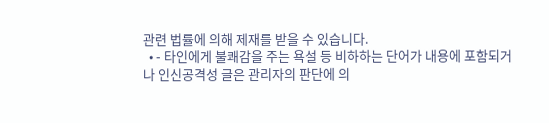관련 법률에 의해 제재를 받을 수 있습니다.
  • - 타인에게 불쾌감을 주는 욕설 등 비하하는 단어가 내용에 포함되거나 인신공격성 글은 관리자의 판단에 의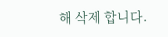해 삭제 합니다.